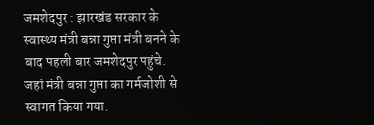जमशेदपुर : झारखंड सरकार के स्वास्थ्य मंत्री बन्ना गुप्ता मंत्री बनने के बाद पहली बार जमशेदपुर पहुंचे. जहां मंत्री बन्ना गुप्ता का गर्मजोशी से स्वागत किया गया.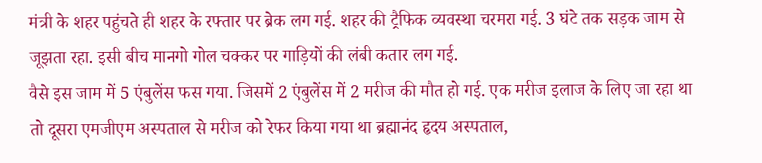मंत्री के शहर पहुंचते ही शहर के रफ्तार पर ब्रेक लग गई. शहर की ट्रैफिक व्यवस्था चरमरा गई. 3 घंटे तक सड़क जाम से जूझता रहा. इसी बीच मानगो गोल चक्कर पर गाड़ियों की लंबी कतार लग गई.
वैसे इस जाम में 5 एंबुलेंस फस गया. जिसमें 2 एंबुलेंस में 2 मरीज की मौत हो गई. एक मरीज इलाज के लिए जा रहा था तो दूसरा एमजीएम अस्पताल से मरीज को रेफर किया गया था ब्रह्मानंद हृदय अस्पताल,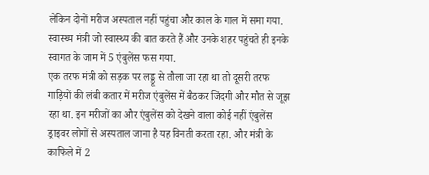लेकिन दोनों मरीज अस्पताल नहीं पहुंचा और काल के गाल में समा गया. स्वास्थ्य मंत्री जो स्वास्थ्य की बात करते हैं और उनके शहर पहुंचते ही इनके स्वागत के जाम में 5 एंबुलेंस फस गया.
एक तरफ मंत्री को सड़क पर लड्डू से तौला जा रहा था तो दूसरी तरफ गाड़ियों की लंबी कतार में मरीज एंबुलेंस में बैठकर जिंदगी और मौत से जूझ रहा था. इन मरीजों का और एंबुलेंस को देखने वाला कोई नहीं एंबुलेंस ड्राइवर लोगों से अस्पताल जाना है यह विनती करता रहा. और मंत्री के काफिले में 2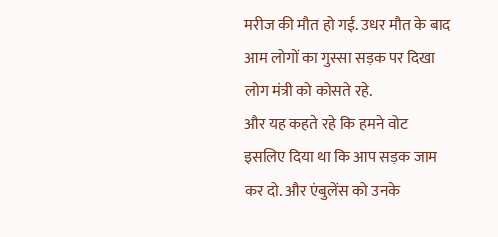मरीज की मौत हो गई. उधर मौत के बाद आम लोगों का गुस्सा सड़क पर दिखा लोग मंत्री को कोसते रहे.
और यह कहते रहे कि हमने वोट इसलिए दिया था कि आप सड़क जाम कर दो. और एंबुलेंस को उनके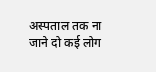अस्पताल तक ना जाने दो कई लोग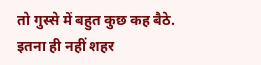तो गुस्से में बहुत कुछ कह बैठे. इतना ही नहीं शहर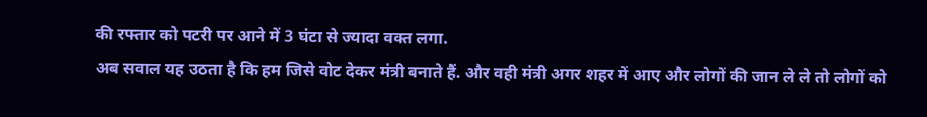की रफ्तार को पटरी पर आने में 3 घंटा से ज्यादा वक्त लगा.
अब सवाल यह उठता है कि हम जिसे वोट देकर मंत्री बनाते हैं. और वही मंत्री अगर शहर में आए और लोगों की जान ले ले तो लोगों को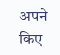अपने किए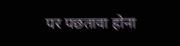पर पछतावा होना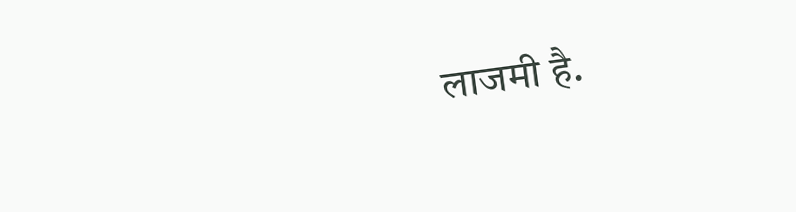लाजमी है.